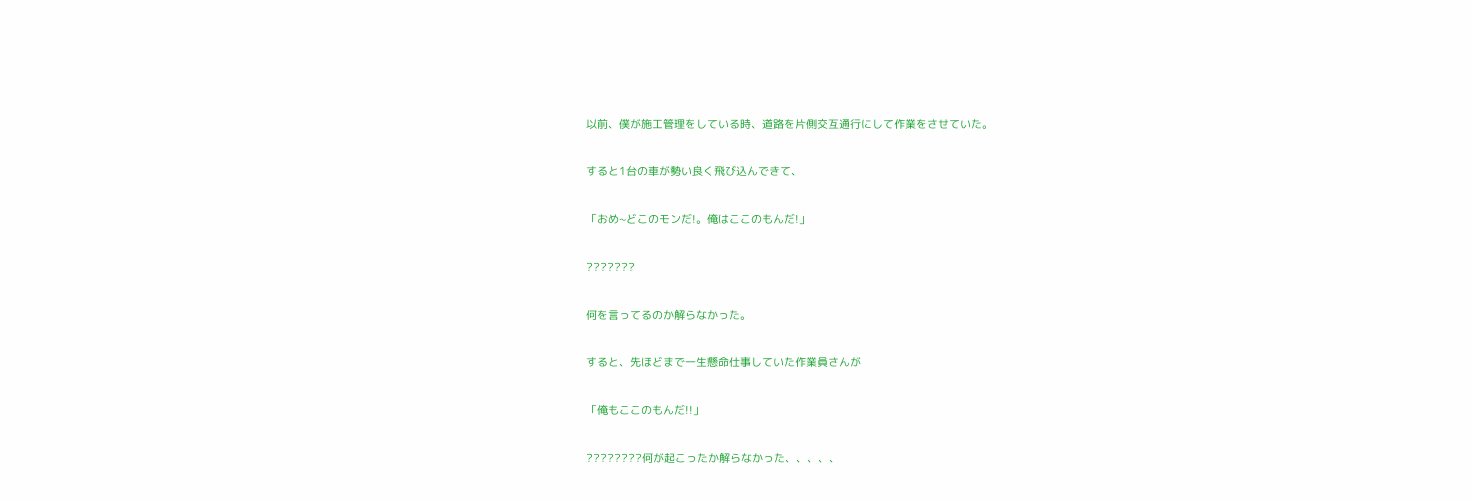以前、僕が施工管理をしている時、道路を片側交互通行にして作業をさせていた。

すると1台の車が勢い良く飛び込んできて、

「おめ~どこのモンだ!。俺はここのもんだ!」

???????

何を言ってるのか解らなかった。

すると、先ほどまで一生懸命仕事していた作業員さんが

「俺もここのもんだ!!」

????????何が起こったか解らなかった、、、、、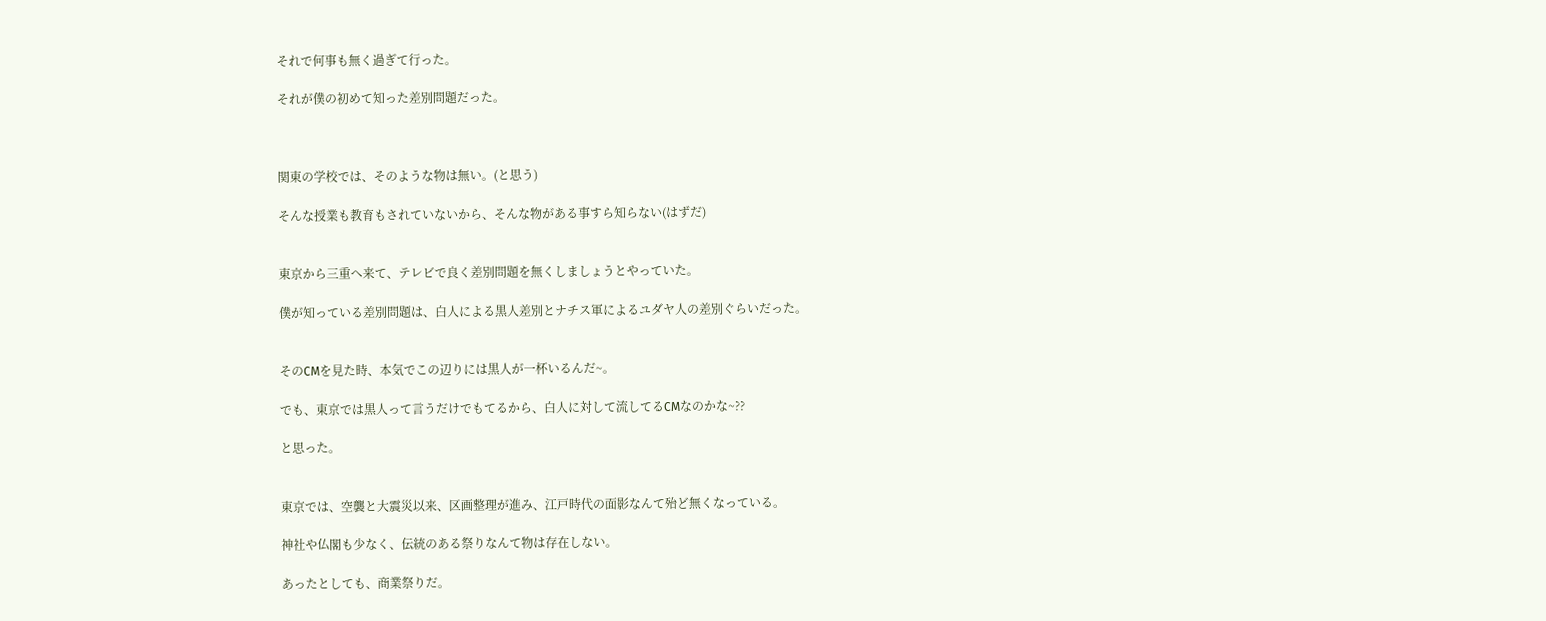それで何事も無く過ぎて行った。

それが僕の初めて知った差別問題だった。



関東の学校では、そのような物は無い。(と思う)

そんな授業も教育もされていないから、そんな物がある事すら知らない(はずだ)


東京から三重へ来て、テレビで良く差別問題を無くしましょうとやっていた。

僕が知っている差別問題は、白人による黒人差別とナチス軍によるユダヤ人の差別ぐらいだった。


そのCMを見た時、本気でこの辺りには黒人が一杯いるんだ~。

でも、東京では黒人って言うだけでもてるから、白人に対して流してるCMなのかな~??

と思った。


東京では、空襲と大震災以来、区画整理が進み、江戸時代の面影なんて殆ど無くなっている。

神社や仏閣も少なく、伝統のある祭りなんて物は存在しない。

あったとしても、商業祭りだ。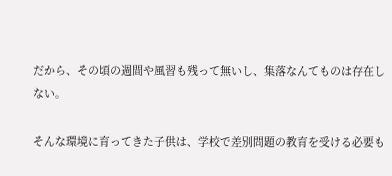だから、その頃の週間や風習も残って無いし、集落なんてものは存在しない。

そんな環境に育ってきた子供は、学校で差別問題の教育を受ける必要も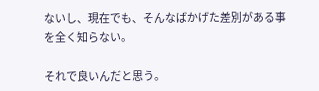ないし、現在でも、そんなばかげた差別がある事を全く知らない。

それで良いんだと思う。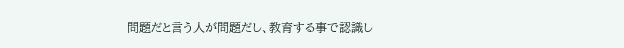問題だと言う人が問題だし、教育する事で認識し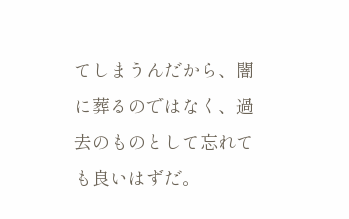てしまうんだから、闇に葬るのではなく、過去のものとして忘れても良いはずだ。